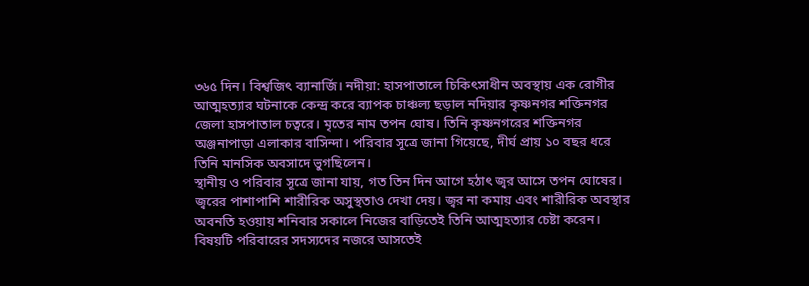৩৬৫ দিন। বিশ্বজিৎ ব্যানার্জি। নদীয়া: হাসপাতালে চিকিৎসাধীন অবস্থায় এক রোগীর আত্মহত্যার ঘটনাকে কেন্দ্র করে ব্যাপক চাঞ্চল্য ছড়াল নদিয়ার কৃষ্ণনগর শক্তিনগর জেলা হাসপাতাল চত্বরে। মৃতের নাম তপন ঘোষ। তিনি কৃষ্ণনগরের শক্তিনগর অঞ্জনাপাড়া এলাকার বাসিন্দা। পরিবার সূত্রে জানা গিয়েছে, দীর্ঘ প্রায় ১০ বছর ধরে তিনি মানসিক অবসাদে ভুগছিলেন।
স্থানীয় ও পরিবার সূত্রে জানা যায়, গত তিন দিন আগে হঠাৎ জ্বর আসে তপন ঘোষের। জ্বরের পাশাপাশি শারীরিক অসুস্থতাও দেখা দেয়। জ্বর না কমায় এবং শারীরিক অবস্থার অবনতি হওয়ায় শনিবার সকালে নিজের বাড়িতেই তিনি আত্মহত্যার চেষ্টা করেন। বিষয়টি পরিবারের সদস্যদের নজরে আসতেই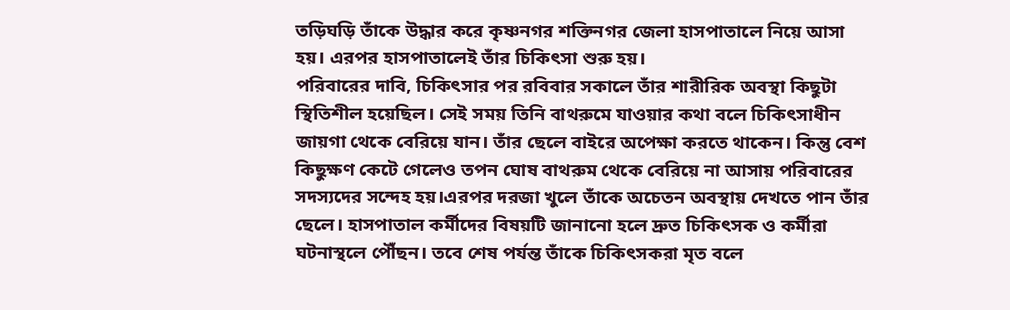তড়িঘড়ি তাঁকে উদ্ধার করে কৃষ্ণনগর শক্তিনগর জেলা হাসপাতালে নিয়ে আসা হয়। এরপর হাসপাতালেই তাঁর চিকিৎসা শুরু হয়।
পরিবারের দাবি, চিকিৎসার পর রবিবার সকালে তাঁর শারীরিক অবস্থা কিছুটা স্থিতিশীল হয়েছিল। সেই সময় তিনি বাথরুমে যাওয়ার কথা বলে চিকিৎসাধীন জায়গা থেকে বেরিয়ে যান। তাঁর ছেলে বাইরে অপেক্ষা করতে থাকেন। কিন্তু বেশ কিছুক্ষণ কেটে গেলেও তপন ঘোষ বাথরুম থেকে বেরিয়ে না আসায় পরিবারের সদস্যদের সন্দেহ হয়।এরপর দরজা খুলে তাঁকে অচেতন অবস্থায় দেখতে পান তাঁর ছেলে। হাসপাতাল কর্মীদের বিষয়টি জানানো হলে দ্রুত চিকিৎসক ও কর্মীরা ঘটনাস্থলে পৌঁছন। তবে শেষ পর্যন্ত তাঁকে চিকিৎসকরা মৃত বলে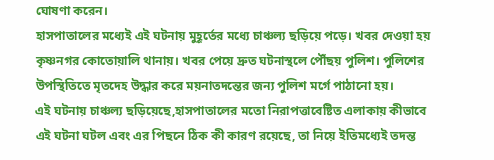ঘোষণা করেন।
হাসপাতালের মধ্যেই এই ঘটনায় মুহূর্তের মধ্যে চাঞ্চল্য ছড়িয়ে পড়ে। খবর দেওয়া হয় কৃষ্ণনগর কোতোয়ালি থানায়। খবর পেয়ে দ্রুত ঘটনাস্থলে পৌঁছয় পুলিশ। পুলিশের উপস্থিতিতে মৃতদেহ উদ্ধার করে ময়নাতদন্তের জন্য পুলিশ মর্গে পাঠানো হয়।
এই ঘটনায় চাঞ্চল্য ছড়িয়েছে,হাসপাতালের মতো নিরাপত্তাবেষ্টিত এলাকায় কীভাবে এই ঘটনা ঘটল এবং এর পিছনে ঠিক কী কারণ রয়েছে, তা নিয়ে ইতিমধ্যেই তদন্ত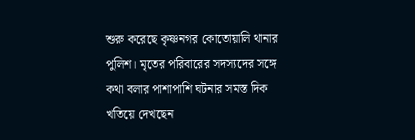শুরু করেছে কৃষ্ণনগর কোতোয়ালি থানার পুলিশ। মৃতের পরিবারের সদস্যদের সঙ্গে কথা বলার পাশাপাশি ঘটনার সমস্ত দিক খতিয়ে দেখছেন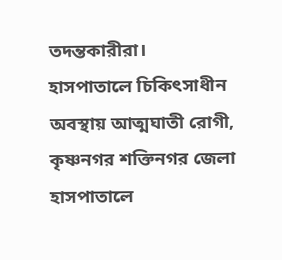তদন্তকারীরা।
হাসপাতালে চিকিৎসাধীন অবস্থায় আত্মঘাতী রোগী, কৃষ্ণনগর শক্তিনগর জেলা হাসপাতালে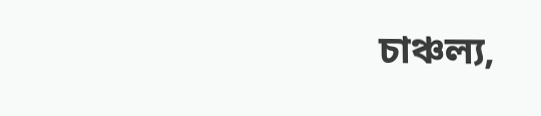চাঞ্চল্য,